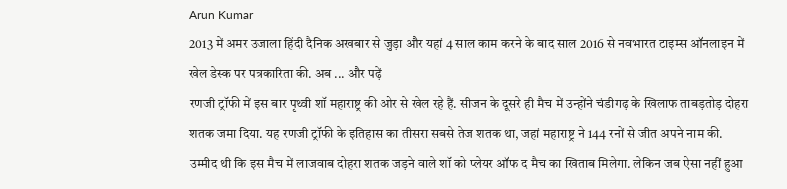Arun Kumar
2013 में अमर उजाला हिंदी दैनिक अखबार से जुड़ा और यहां 4 साल काम करने के बाद साल 2016 से नवभारत टाइम्स ऑनलाइन में खेल डेस्क पर पत्रकारिता की. अब ... और पढ़ें
रणजी ट्रॉफी में इस बार पृथ्वी शॉ महाराष्ट्र की ओर से खेल रहे हैं. सीजन के दूसरे ही मैच में उन्होंने चंडीगढ़ के खिलाफ ताबड़तोड़ दोहरा शतक जमा दिया. यह रणजी ट्रॉफी के इतिहास का तीसरा सबसे तेज शतक था, जहां महाराष्ट्र ने 144 रनों से जीत अपने नाम की. उम्मीद थी कि इस मैच में लाजवाब दोहरा शतक जड़ने वाले शॉ को प्लेयर ऑफ द मैच का खिताब मिलेगा. लेकिन जब ऐसा नहीं हुआ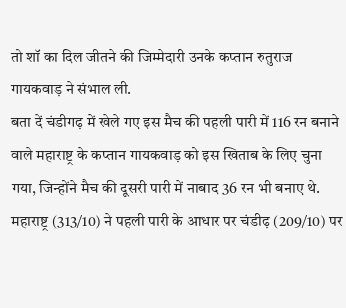तो शॉ का दिल जीतने की जिम्मेदारी उनके कप्तान रुतुराज गायकवाड़ ने संभाल ली.
बता दें चंडीगढ़ में खेले गए इस मैच की पहली पारी में 116 रन बनाने वाले महाराष्ट्र के कप्तान गायकवाड़ को इस खिताब के लिए चुना गया, जिन्होंने मैच की दूसरी पारी में नाबाद 36 रन भी बनाए थे. महाराष्ट्र (313/10) ने पहली पारी के आधार पर चंडीढ़ (209/10) पर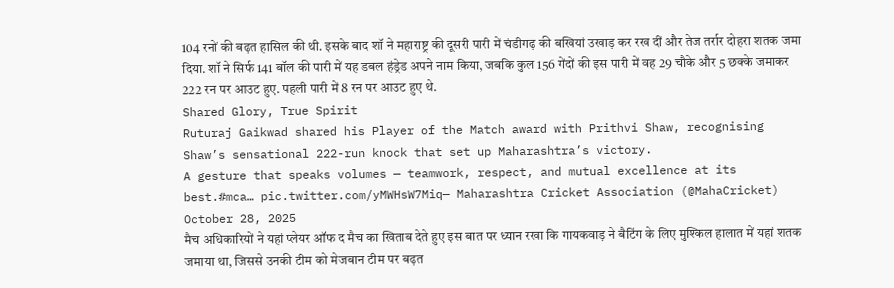104 रनों की बढ़त हासिल की थी. इसके बाद शॉ ने महाराष्ट्र की दूसरी पारी में चंडीगढ़ की बखियां उखाड़ कर रख दीं और तेज तर्रार दोहरा शतक जमा दिया. शॉ ने सिर्फ 141 बॉल की पारी में यह डबल हंड्रेड अपने नाम किया, जबकि कुल 156 गेंदों की इस पारी में वह 29 चौके और 5 छक्के जमाकर 222 रन पर आउट हुए. पहली पारी में 8 रन पर आउट हुए थे.
Shared Glory, True Spirit
Ruturaj Gaikwad shared his Player of the Match award with Prithvi Shaw, recognising Shaw’s sensational 222-run knock that set up Maharashtra’s victory.
A gesture that speaks volumes — teamwork, respect, and mutual excellence at its best.#mca… pic.twitter.com/yMWHsW7Miq— Maharashtra Cricket Association (@MahaCricket) October 28, 2025
मैच अधिकारियों ने यहां प्लेयर ऑफ द मैच का खिताब देते हुए इस बात पर ध्यान रखा कि गायकवाड़ ने बैटिंग के लिए मुश्किल हालात में यहां शतक जमाया था, जिससे उनकी टीम को मेजबान टीम पर बढ़त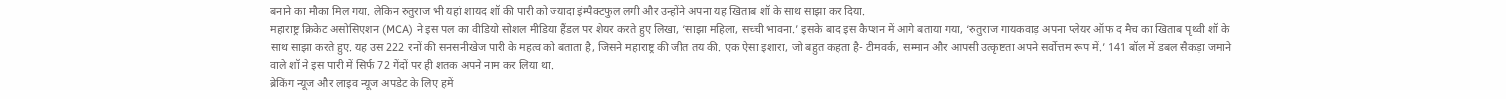बनाने का मौका मिल गया. लेकिन रुतुराज भी यहां शायद शॉ की पारी को ज्यादा इंम्पैक्टफुल लगी और उन्होंने अपना यह खिताब शॉ के साथ साझा कर दिया.
महाराष्ट्र क्रिकेट असोसिएशन (MCA) ने इस पल का वीडियो सोशल मीडिया हैंडल पर शेयर करते हुए लिखा, ‘साझा महिला, सच्ची भावना.’ इसके बाद इस कैप्शन में आगे बताया गया, ‘रुतुराज गायकवाड़ अपना प्लेयर ऑफ द मैच का खिताब पृथ्वी शॉ के साथ साझा करते हुए. यह उस 222 रनों की सनसनीखेज पारी के महत्व को बताता है, जिसने महाराष्ट्र की जीत तय की. एक ऐसा इशारा, जो बहुत कहता है- टीमवर्क, सम्मान और आपसी उत्कृष्टता अपने सर्वोत्तम रूप में.’ 141 बॉल में डबल सैकड़ा जमाने वाले शॉ ने इस पारी में सिर्फ 72 गेंदों पर ही शतक अपने नाम कर लिया था.
ब्रेकिंग न्यूज और लाइव न्यूज अपडेट के लिए हमें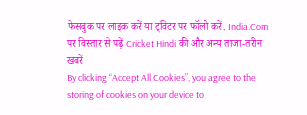फेसबुक पर लाइक करें या ट्विटर पर फॉलो करें. India.Com पर विस्तार से पढ़ें Cricket Hindi की और अन्य ताजा-तरीन खबरें
By clicking “Accept All Cookies”, you agree to the storing of cookies on your device to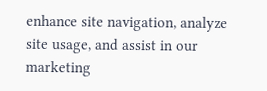enhance site navigation, analyze site usage, and assist in our marketing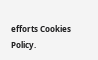efforts Cookies Policy.